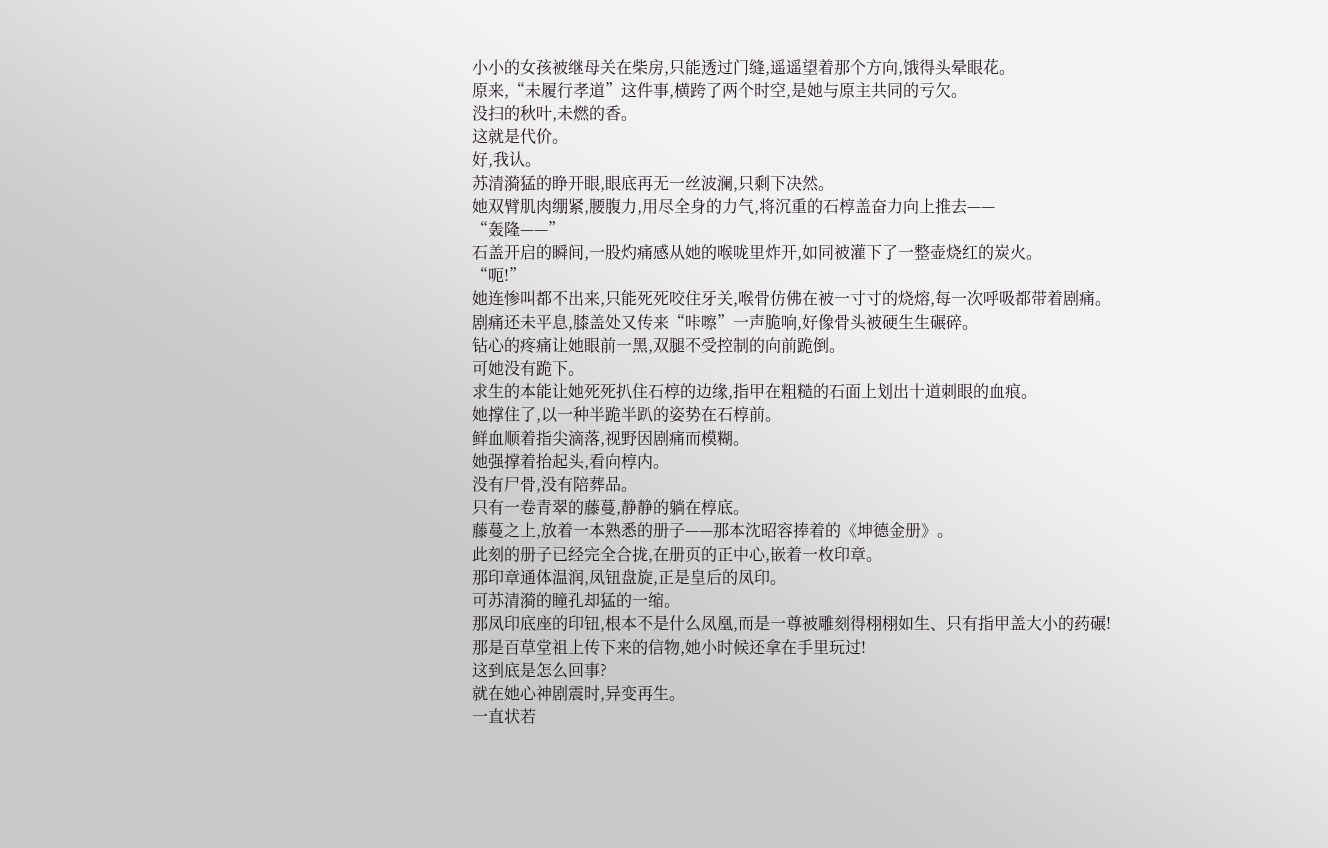小小的女孩被继母关在柴房,只能透过门缝,遥遥望着那个方向,饿得头晕眼花。
原来,“未履行孝道”这件事,横跨了两个时空,是她与原主共同的亏欠。
没扫的秋叶,未燃的香。
这就是代价。
好,我认。
苏清漪猛的睁开眼,眼底再无一丝波澜,只剩下决然。
她双臂肌肉绷紧,腰腹力,用尽全身的力气,将沉重的石椁盖奋力向上推去——
“轰隆——”
石盖开启的瞬间,一股灼痛感从她的喉咙里炸开,如同被灌下了一整壶烧红的炭火。
“呃!”
她连惨叫都不出来,只能死死咬住牙关,喉骨仿佛在被一寸寸的烧熔,每一次呼吸都带着剧痛。
剧痛还未平息,膝盖处又传来“咔嚓”一声脆响,好像骨头被硬生生碾碎。
钻心的疼痛让她眼前一黑,双腿不受控制的向前跪倒。
可她没有跪下。
求生的本能让她死死扒住石椁的边缘,指甲在粗糙的石面上划出十道刺眼的血痕。
她撑住了,以一种半跪半趴的姿势在石椁前。
鲜血顺着指尖滴落,视野因剧痛而模糊。
她强撑着抬起头,看向椁内。
没有尸骨,没有陪葬品。
只有一卷青翠的藤蔓,静静的躺在椁底。
藤蔓之上,放着一本熟悉的册子——那本沈昭容捧着的《坤德金册》。
此刻的册子已经完全合拢,在册页的正中心,嵌着一枚印章。
那印章通体温润,凤钮盘旋,正是皇后的凤印。
可苏清漪的瞳孔却猛的一缩。
那凤印底座的印钮,根本不是什么凤凰,而是一尊被雕刻得栩栩如生、只有指甲盖大小的药碾!
那是百草堂祖上传下来的信物,她小时候还拿在手里玩过!
这到底是怎么回事?
就在她心神剧震时,异变再生。
一直状若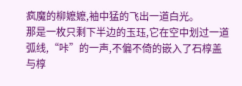疯魔的柳嬷嬷,袖中猛的飞出一道白光。
那是一枚只剩下半边的玉珏,它在空中划过一道弧线,“咔”的一声,不偏不倚的嵌入了石椁盖与椁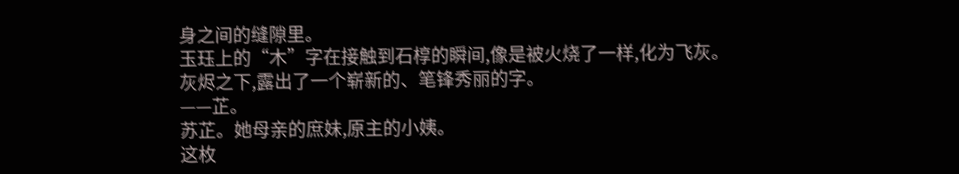身之间的缝隙里。
玉珏上的“木”字在接触到石椁的瞬间,像是被火烧了一样,化为飞灰。
灰烬之下,露出了一个崭新的、笔锋秀丽的字。
——芷。
苏芷。她母亲的庶妹,原主的小姨。
这枚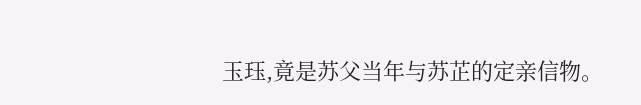玉珏,竟是苏父当年与苏芷的定亲信物。